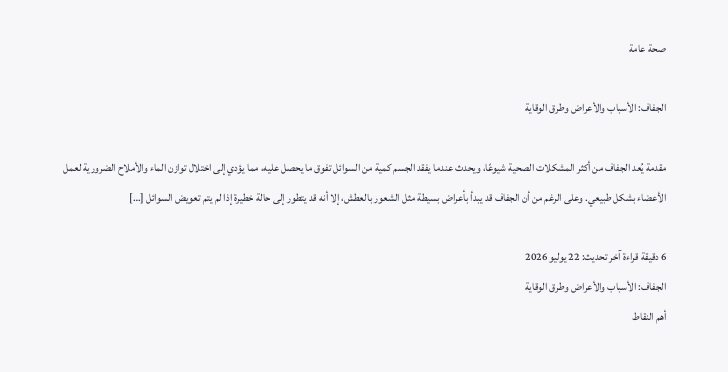صحة عامة

الجفاف: الأسباب والأعراض وطرق الوقاية

مقدمة يُعد الجفاف من أكثر المشكلات الصحية شيوعًا، ويحدث عندما يفقد الجسم كمية من السوائل تفوق ما يحصل عليه، مما يؤدي إلى اختلال توازن الماء والأملاح الضرورية لعمل الأعضاء بشكل طبيعي. وعلى الرغم من أن الجفاف قد يبدأ بأعراض بسيطة مثل الشعور بالعطش، إلا أنه قد يتطور إلى حالة خطيرة إذا لم يتم تعويض السوائل […]

6 دقيقة قراءة آخر تحديث: 22 يوليو 2026
الجفاف: الأسباب والأعراض وطرق الوقاية
أهم النقاط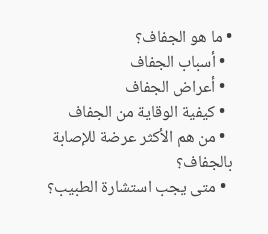• ما هو الجفاف؟
  • أسباب الجفاف
  • أعراض الجفاف
  • كيفية الوقاية من الجفاف
  • من هم الأكثر عرضة للإصابة بالجفاف؟
  • متى يجب استشارة الطبيب؟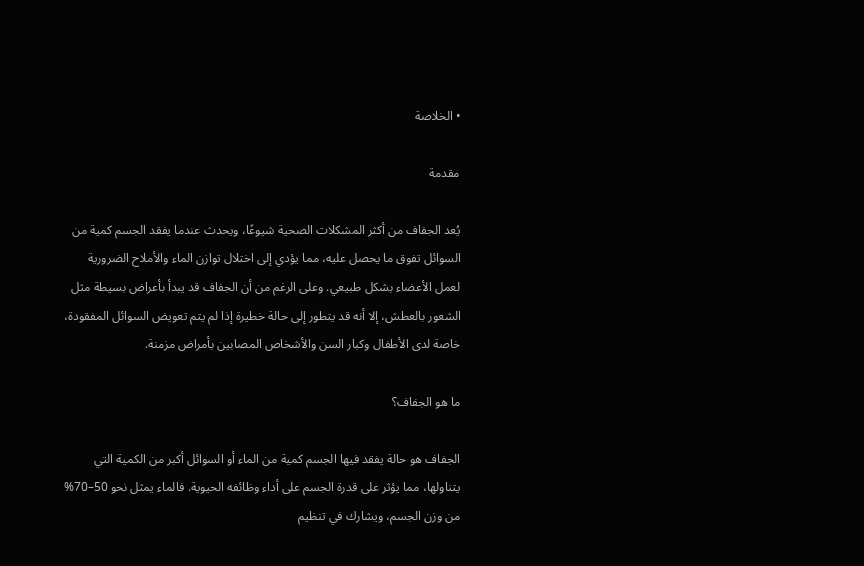• الخلاصة

مقدمة

يُعد الجفاف من أكثر المشكلات الصحية شيوعًا، ويحدث عندما يفقد الجسم كمية من السوائل تفوق ما يحصل عليه، مما يؤدي إلى اختلال توازن الماء والأملاح الضرورية لعمل الأعضاء بشكل طبيعي. وعلى الرغم من أن الجفاف قد يبدأ بأعراض بسيطة مثل الشعور بالعطش، إلا أنه قد يتطور إلى حالة خطيرة إذا لم يتم تعويض السوائل المفقودة، خاصة لدى الأطفال وكبار السن والأشخاص المصابين بأمراض مزمنة.

ما هو الجفاف؟

الجفاف هو حالة يفقد فيها الجسم كمية من الماء أو السوائل أكبر من الكمية التي يتناولها، مما يؤثر على قدرة الجسم على أداء وظائفه الحيوية. فالماء يمثل نحو 50–70% من وزن الجسم، ويشارك في تنظيم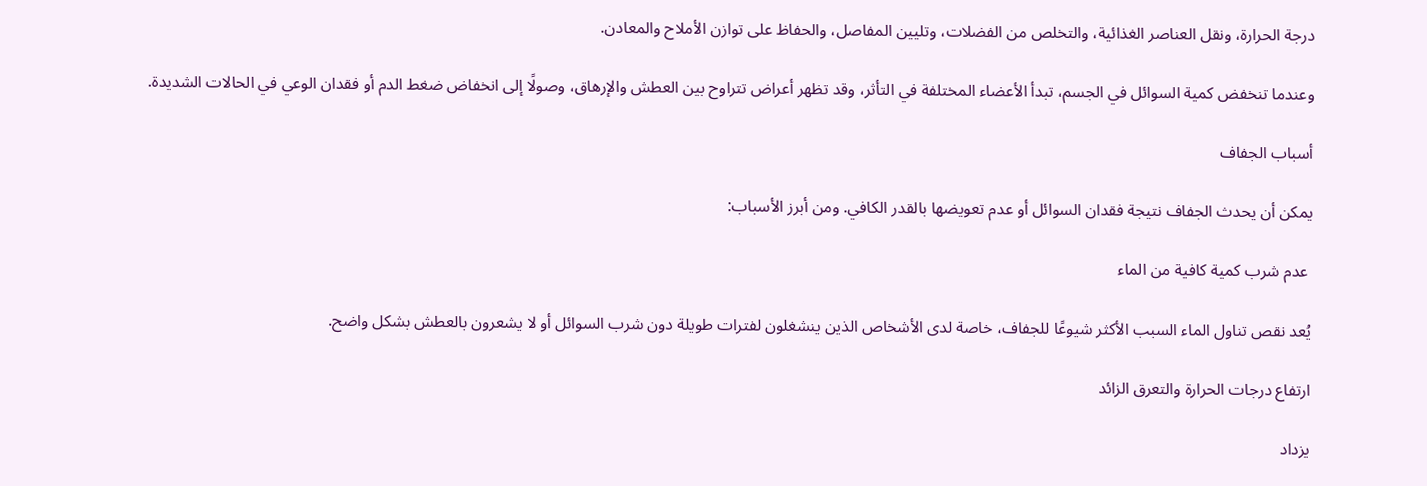درجة الحرارة، ونقل العناصر الغذائية، والتخلص من الفضلات، وتليين المفاصل، والحفاظ على توازن الأملاح والمعادن.

وعندما تنخفض كمية السوائل في الجسم، تبدأ الأعضاء المختلفة في التأثر، وقد تظهر أعراض تتراوح بين العطش والإرهاق، وصولًا إلى انخفاض ضغط الدم أو فقدان الوعي في الحالات الشديدة.

أسباب الجفاف

يمكن أن يحدث الجفاف نتيجة فقدان السوائل أو عدم تعويضها بالقدر الكافي. ومن أبرز الأسباب:

 عدم شرب كمية كافية من الماء

يُعد نقص تناول الماء السبب الأكثر شيوعًا للجفاف، خاصة لدى الأشخاص الذين ينشغلون لفترات طويلة دون شرب السوائل أو لا يشعرون بالعطش بشكل واضح.

ارتفاع درجات الحرارة والتعرق الزائد

يزداد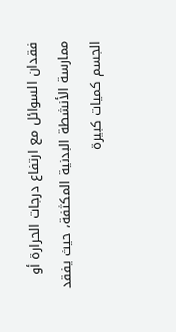فقدان السوائل مع ارتفاع درجات الحرارة أو ممارسة الأنشطة البدنية المكثفة، حيث يفقد الجسم كميات كبيرة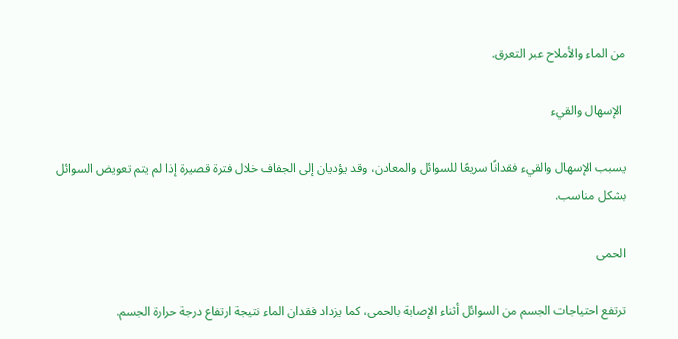من الماء والأملاح عبر التعرق.

 الإسهال والقيء

يسبب الإسهال والقيء فقدانًا سريعًا للسوائل والمعادن، وقد يؤديان إلى الجفاف خلال فترة قصيرة إذا لم يتم تعويض السوائل بشكل مناسب.

الحمى

ترتفع احتياجات الجسم من السوائل أثناء الإصابة بالحمى، كما يزداد فقدان الماء نتيجة ارتفاع درجة حرارة الجسم.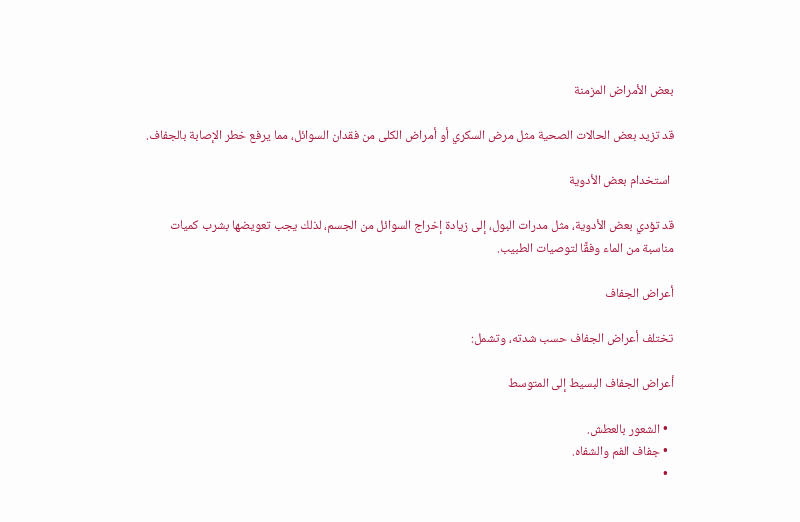بعض الأمراض المزمنة

قد تزيد بعض الحالات الصحية مثل مرض السكري أو أمراض الكلى من فقدان السوائل، مما يرفع خطر الإصابة بالجفاف.

 استخدام بعض الأدوية

قد تؤدي بعض الأدوية، مثل مدرات البول، إلى زيادة إخراج السوائل من الجسم، لذلك يجب تعويضها بشرب كميات مناسبة من الماء وفقًا لتوصيات الطبيب.

أعراض الجفاف

تختلف أعراض الجفاف حسب شدته، وتشمل:

أعراض الجفاف البسيط إلى المتوسط

  • الشعور بالعطش.
  • جفاف الفم والشفاه.
  •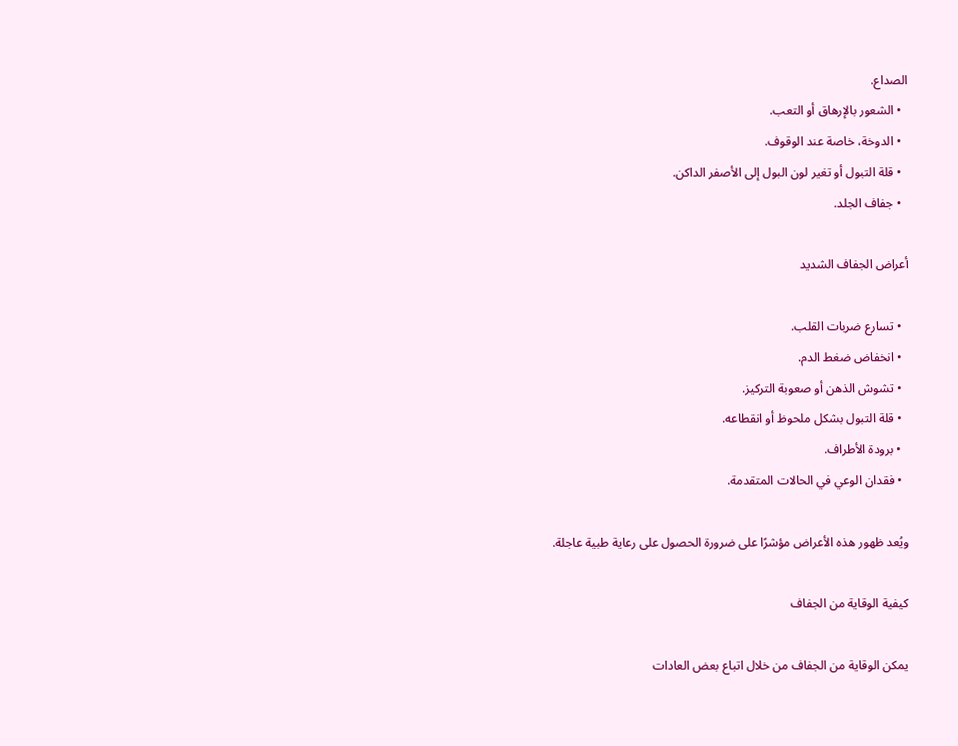الصداع.
  • الشعور بالإرهاق أو التعب.
  • الدوخة، خاصة عند الوقوف.
  • قلة التبول أو تغير لون البول إلى الأصفر الداكن.
  • جفاف الجلد.

أعراض الجفاف الشديد

  • تسارع ضربات القلب.
  • انخفاض ضغط الدم.
  • تشوش الذهن أو صعوبة التركيز.
  • قلة التبول بشكل ملحوظ أو انقطاعه.
  • برودة الأطراف.
  • فقدان الوعي في الحالات المتقدمة.

ويُعد ظهور هذه الأعراض مؤشرًا على ضرورة الحصول على رعاية طبية عاجلة.

كيفية الوقاية من الجفاف

يمكن الوقاية من الجفاف من خلال اتباع بعض العادات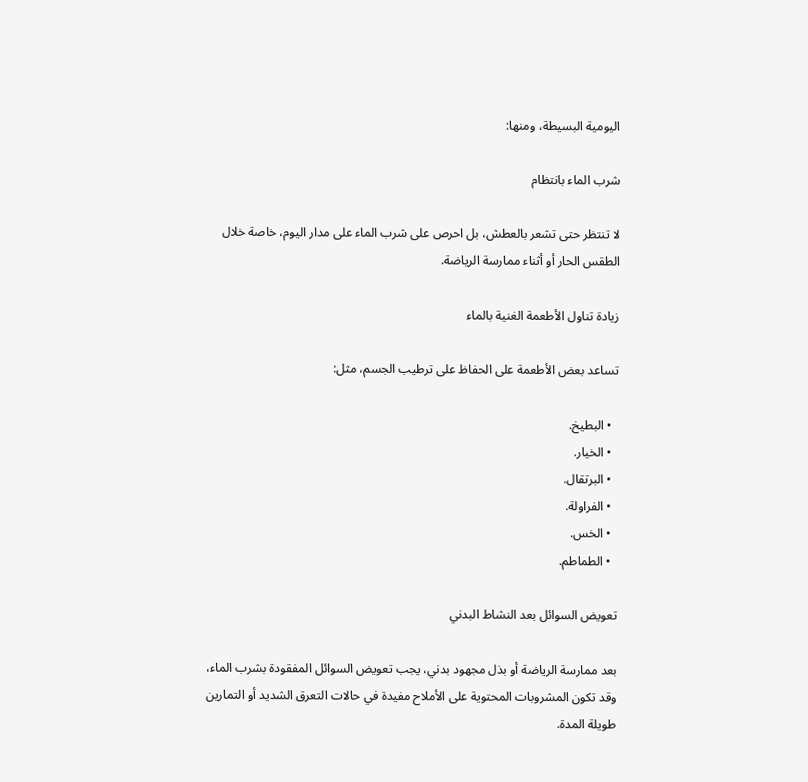اليومية البسيطة، ومنها:

شرب الماء بانتظام

لا تنتظر حتى تشعر بالعطش، بل احرص على شرب الماء على مدار اليوم، خاصة خلال الطقس الحار أو أثناء ممارسة الرياضة.

زيادة تناول الأطعمة الغنية بالماء

تساعد بعض الأطعمة على الحفاظ على ترطيب الجسم، مثل:

  • البطيخ.
  • الخيار.
  • البرتقال.
  • الفراولة.
  • الخس.
  • الطماطم.

تعويض السوائل بعد النشاط البدني

بعد ممارسة الرياضة أو بذل مجهود بدني، يجب تعويض السوائل المفقودة بشرب الماء، وقد تكون المشروبات المحتوية على الأملاح مفيدة في حالات التعرق الشديد أو التمارين طويلة المدة.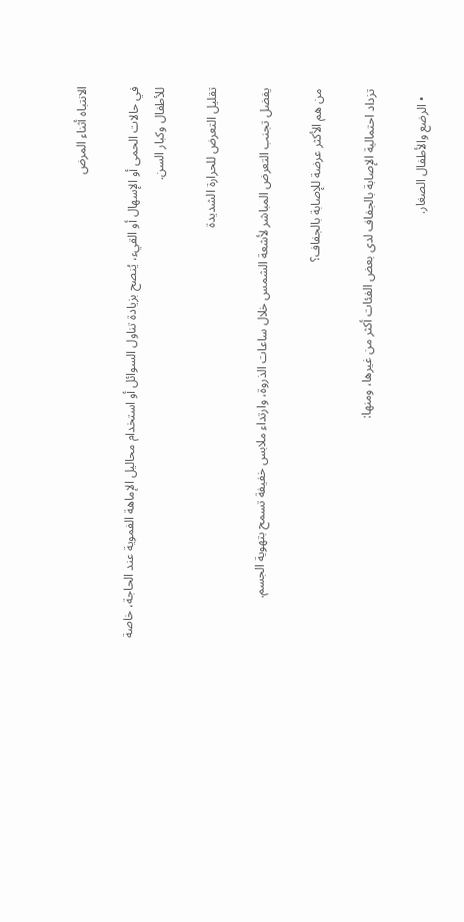الانتباه أثناء المرض

في حالات الحمى أو الإسهال أو القيء، يُنصح بزيادة تناول السوائل أو استخدام محاليل الإماهة الفموية عند الحاجة، خاصة للأطفال وكبار السن.

تقليل التعرض للحرارة الشديدة

يفضل تجنب التعرض المباشر لأشعة الشمس خلال ساعات الذروة، وارتداء ملابس خفيفة تسمح بتهوية الجسم.

من هم الأكثر عرضة للإصابة بالجفاف؟

تزداد احتمالية الإصابة بالجفاف لدى بعض الفئات أكثر من غيرها، ومنها:

  • الرضع والأطفال الصغار.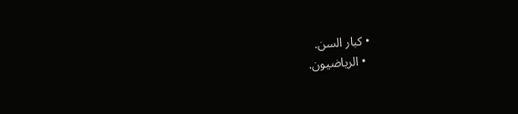• كبار السن.
  • الرياضيون.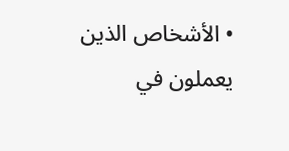• الأشخاص الذين يعملون في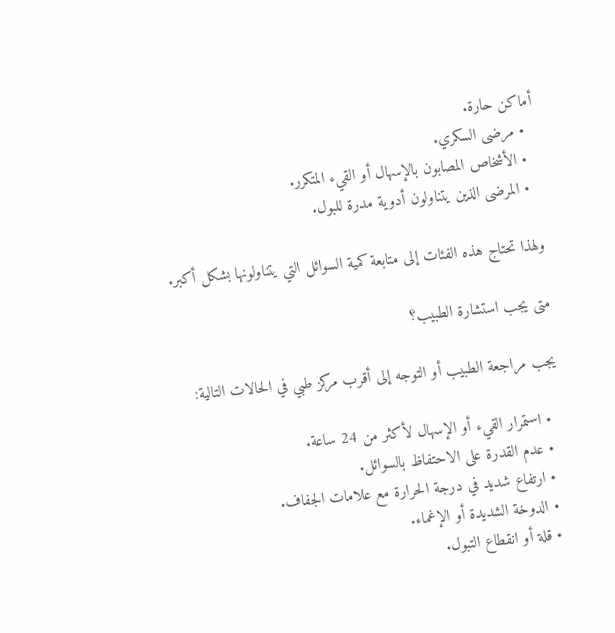أماكن حارة.
  • مرضى السكري.
  • الأشخاص المصابون بالإسهال أو القيء المتكرر.
  • المرضى الذين يتناولون أدوية مدرة للبول.

ولهذا تحتاج هذه الفئات إلى متابعة كمية السوائل التي يتناولونها بشكل أكبر.

متى يجب استشارة الطبيب؟

يجب مراجعة الطبيب أو التوجه إلى أقرب مركز طبي في الحالات التالية:

  • استمرار القيء أو الإسهال لأكثر من 24 ساعة.
  • عدم القدرة على الاحتفاظ بالسوائل.
  • ارتفاع شديد في درجة الحرارة مع علامات الجفاف.
  • الدوخة الشديدة أو الإغماء.
  • قلة أو انقطاع التبول.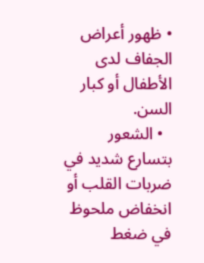• ظهور أعراض الجفاف لدى الأطفال أو كبار السن.
  • الشعور بتسارع شديد في ضربات القلب أو انخفاض ملحوظ في ضغط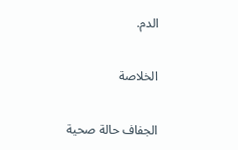الدم.

الخلاصة

الجفاف حالة صحية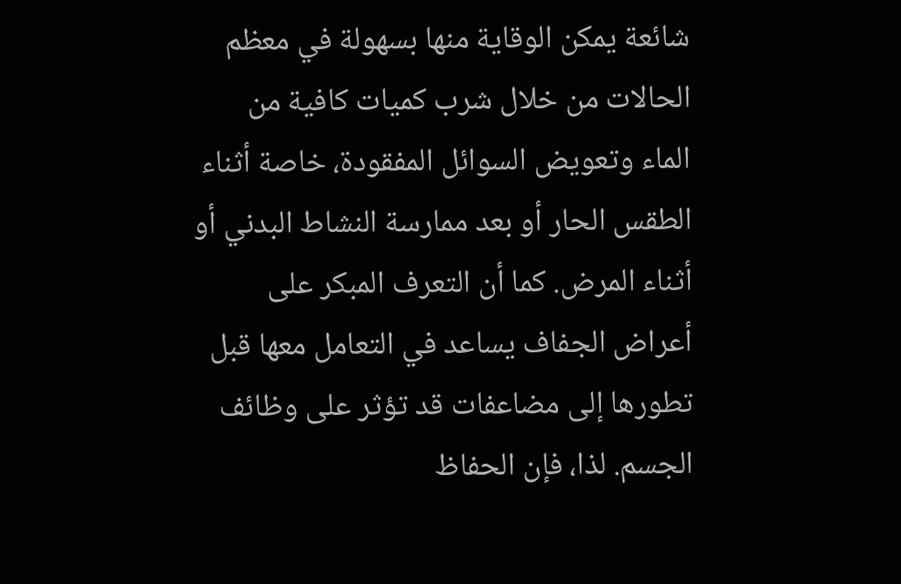شائعة يمكن الوقاية منها بسهولة في معظم الحالات من خلال شرب كميات كافية من الماء وتعويض السوائل المفقودة، خاصة أثناء الطقس الحار أو بعد ممارسة النشاط البدني أو أثناء المرض. كما أن التعرف المبكر على أعراض الجفاف يساعد في التعامل معها قبل تطورها إلى مضاعفات قد تؤثر على وظائف الجسم. لذا، فإن الحفاظ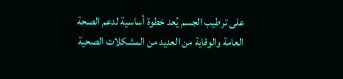على ترطيب الجسم يُعد خطوة أساسية لدعم الصحة العامة والوقاية من العديد من المشكلات الصحية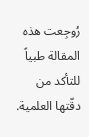رُوجِعت هذه المقالة طبياً للتأكد من دقّتها العلمية.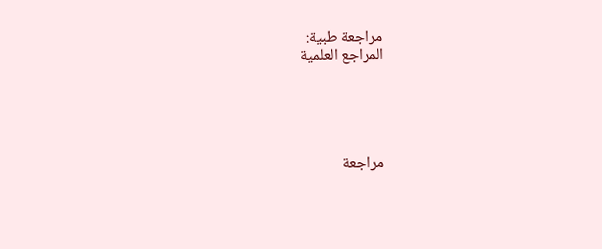مراجعة طبية:
المراجع العلمية





مراجعة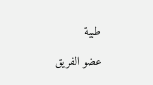طبية

عضو الفريق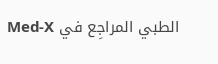الطبي المراجِع في Med-X